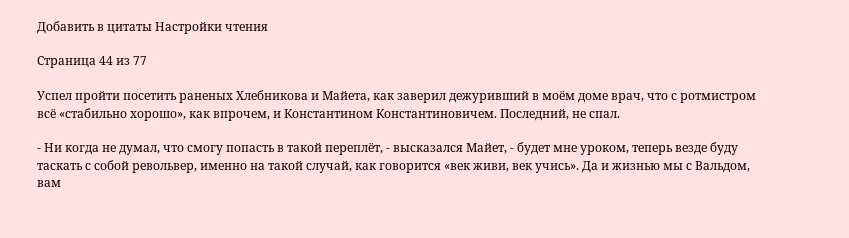Добавить в цитаты Настройки чтения

Страница 44 из 77

Успел пройти посетить раненых Хлебникова и Майета, как заверил дежуривший в моём доме врач, что с ротмистром всё «стабильно хорошо», как впрочем, и Константином Константиновичем. Последний, не спал.

- Ни когда не думал, что смогу попасть в такой переплёт, - высказался Майет, - будет мне уроком, теперь везде буду таскать с собой револьвер, именно на такой случай, как говорится «век живи, век учись». Да и жизнью мы с Вальдом, вам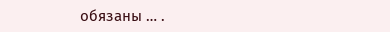обязаны … .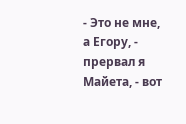- Это не мне, а Егору, - прервал я Майета, - вот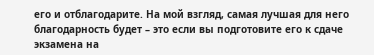его и отблагодарите. На мой взгляд, самая лучшая для него благодарность будет – это если вы подготовите его к сдаче экзамена на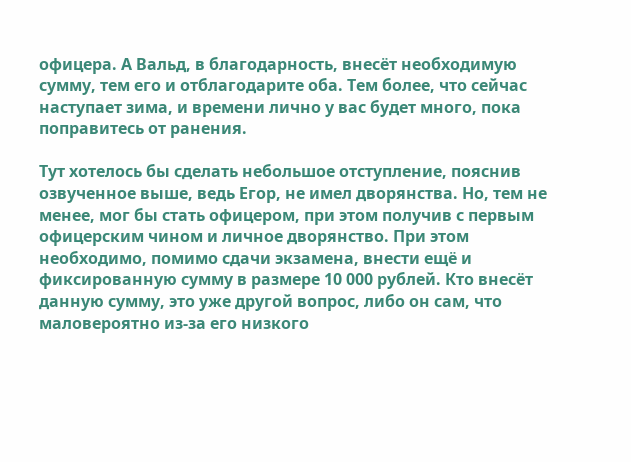офицера. А Вальд, в благодарность, внесёт необходимую сумму, тем его и отблагодарите оба. Тем более, что сейчас наступает зима, и времени лично у вас будет много, пока поправитесь от ранения.

Тут хотелось бы сделать небольшое отступление, пояснив озвученное выше, ведь Егор, не имел дворянства. Но, тем не менее, мог бы стать офицером, при этом получив с первым офицерским чином и личное дворянство. При этом необходимо, помимо сдачи экзамена, внести ещё и фиксированную сумму в размере 10 000 рублей. Кто внесёт данную сумму, это уже другой вопрос, либо он сам, что маловероятно из-за его низкого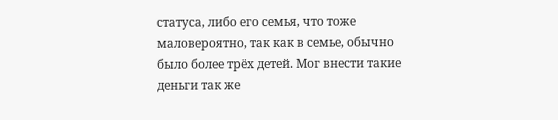статуса, либо его семья, что тоже маловероятно, так как в семье, обычно было более трёх детей. Мог внести такие деньги так же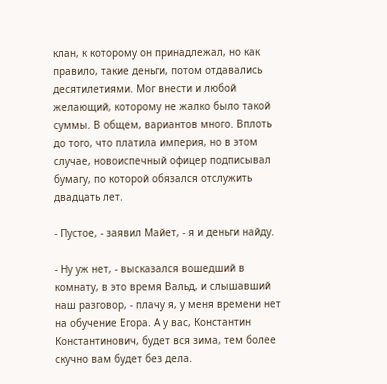клан, к которому он принадлежал, но как правило, такие деньги, потом отдавались десятилетиями. Мог внести и любой желающий, которому не жалко было такой суммы. В общем, вариантов много. Вплоть до того, что платила империя, но в этом случае, новоиспечный офицер подписывал бумагу, по которой обязался отслужить двадцать лет.

- Пустое, - заявил Майет, - я и деньги найду.

- Ну уж нет, - высказался вошедший в комнату, в это время Вальд, и слышавший наш разговор, - плачу я, у меня времени нет на обучение Егора. А у вас, Константин Константинович, будет вся зима, тем более скучно вам будет без дела.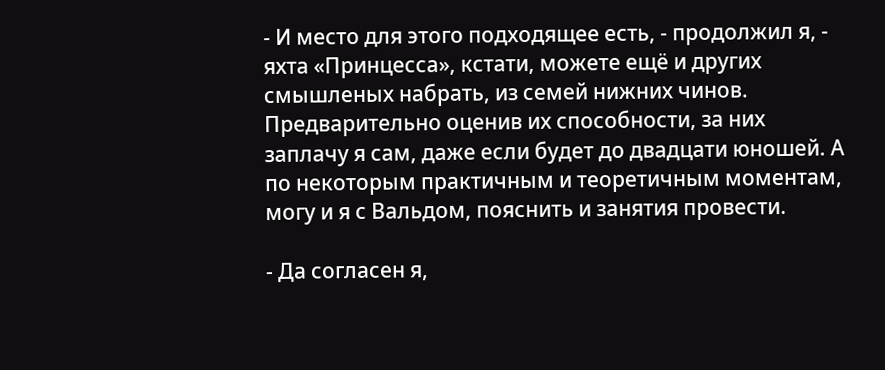- И место для этого подходящее есть, - продолжил я, - яхта «Принцесса», кстати, можете ещё и других смышленых набрать, из семей нижних чинов. Предварительно оценив их способности, за них заплачу я сам, даже если будет до двадцати юношей. А по некоторым практичным и теоретичным моментам, могу и я с Вальдом, пояснить и занятия провести.

- Да согласен я,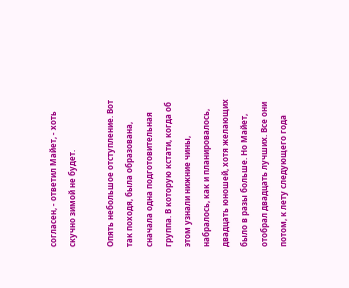согласен, - ответил Майет, - хоть скучно зимой не будет.

Опять небольшое отступление. Вот так походя, была образована, сначала одна подготовительная группа. В которую кстати, когда об этом узнали нижние чины, набралось, как и планировалось, двадцать юношей, хотя желающих было в разы больше. Но Майет, отобрал двадцать лучших. Все они потом, к лету следующего года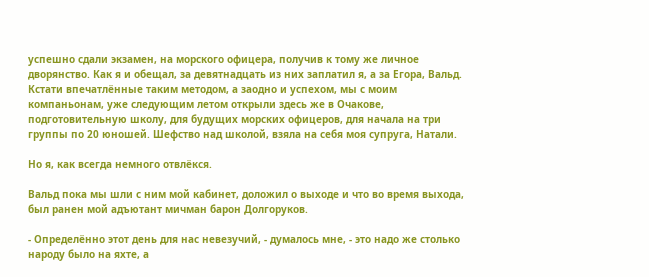успешно сдали экзамен, на морского офицера, получив к тому же личное дворянство. Как я и обещал, за девятнадцать из них заплатил я, а за Егора, Вальд. Кстати впечатлённые таким методом, а заодно и успехом, мы с моим компаньонам, уже следующим летом открыли здесь же в Очакове, подготовительную школу, для будущих морских офицеров, для начала на три группы по 20 юношей. Шефство над школой, взяла на себя моя супруга, Натали.

Но я, как всегда немного отвлёкся.

Вальд пока мы шли с ним мой кабинет, доложил о выходе и что во время выхода, был ранен мой адъютант мичман барон Долгоруков.

- Определённо этот день для нас невезучий, - думалось мне, - это надо же столько народу было на яхте, а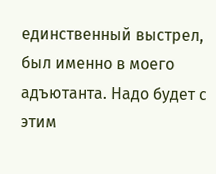единственный выстрел, был именно в моего адъютанта. Надо будет с этим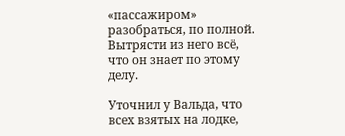«пассажиром» разобраться, по полной. Вытрясти из него всё, что он знает по этому делу.

Уточнил у Вальда, что всех взятых на лодке,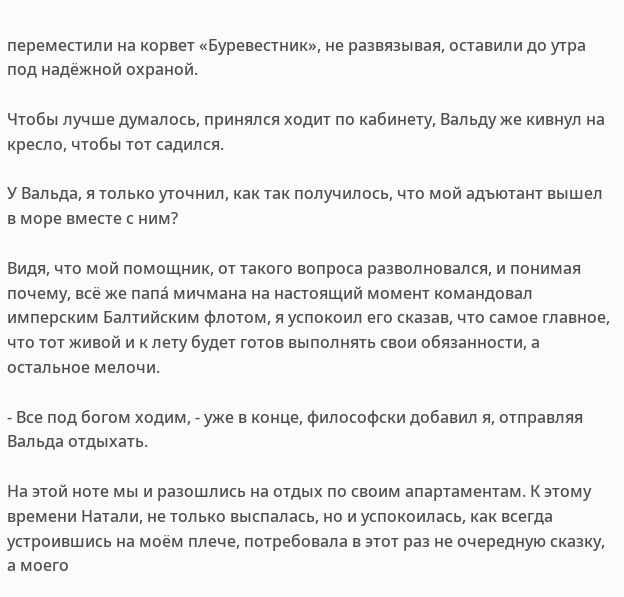переместили на корвет «Буревестник», не развязывая, оставили до утра под надёжной охраной.

Чтобы лучше думалось, принялся ходит по кабинету, Вальду же кивнул на кресло, чтобы тот садился.

У Вальда, я только уточнил, как так получилось, что мой адъютант вышел в море вместе с ним?

Видя, что мой помощник, от такого вопроса разволновался, и понимая почему, всё же папа́ мичмана на настоящий момент командовал имперским Балтийским флотом, я успокоил его сказав, что самое главное, что тот живой и к лету будет готов выполнять свои обязанности, а остальное мелочи.

- Все под богом ходим, - уже в конце, философски добавил я, отправляя Вальда отдыхать.

На этой ноте мы и разошлись на отдых по своим апартаментам. К этому времени Натали, не только выспалась, но и успокоилась, как всегда устроившись на моём плече, потребовала в этот раз не очередную сказку, а моего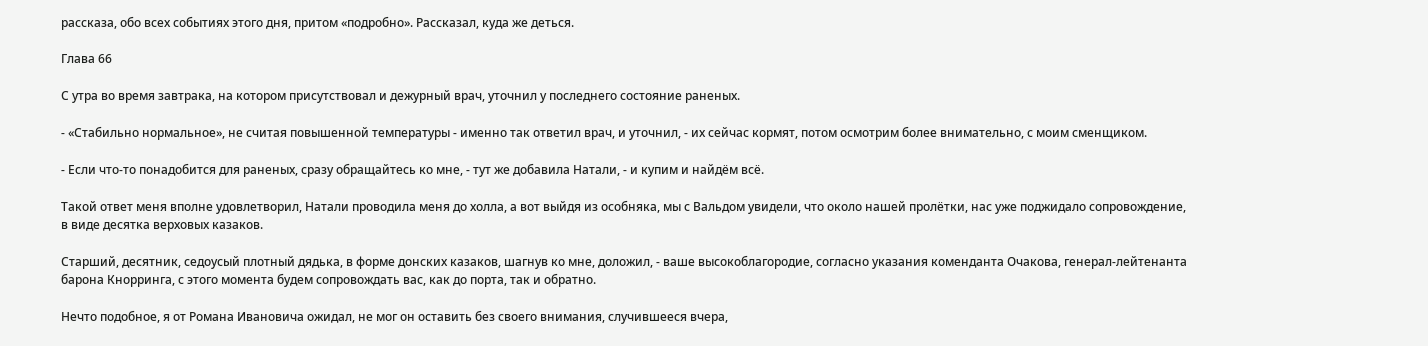рассказа, обо всех событиях этого дня, притом «подробно». Рассказал, куда же деться.

Глава 66

С утра во время завтрака, на котором присутствовал и дежурный врач, уточнил у последнего состояние раненых.

- «Стабильно нормальное», не считая повышенной температуры - именно так ответил врач, и уточнил, - их сейчас кормят, потом осмотрим более внимательно, с моим сменщиком.

- Если что-то понадобится для раненых, сразу обращайтесь ко мне, - тут же добавила Натали, - и купим и найдём всё.

Такой ответ меня вполне удовлетворил, Натали проводила меня до холла, а вот выйдя из особняка, мы с Вальдом увидели, что около нашей пролётки, нас уже поджидало сопровождение, в виде десятка верховых казаков.

Старший, десятник, седоусый плотный дядька, в форме донских казаков, шагнув ко мне, доложил, - ваше высокоблагородие, согласно указания коменданта Очакова, генерал-лейтенанта барона Кнорринга, с этого момента будем сопровождать вас, как до порта, так и обратно.

Нечто подобное, я от Романа Ивановича ожидал, не мог он оставить без своего внимания, случившееся вчера,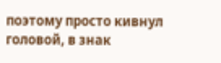поэтому просто кивнул головой, в знак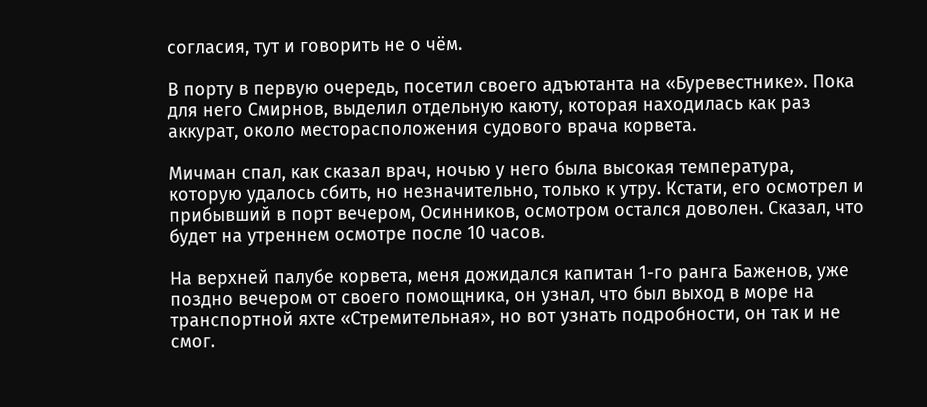согласия, тут и говорить не о чём.

В порту в первую очередь, посетил своего адъютанта на «Буревестнике». Пока для него Смирнов, выделил отдельную каюту, которая находилась как раз аккурат, около месторасположения судового врача корвета.

Мичман спал, как сказал врач, ночью у него была высокая температура, которую удалось сбить, но незначительно, только к утру. Кстати, его осмотрел и прибывший в порт вечером, Осинников, осмотром остался доволен. Сказал, что будет на утреннем осмотре после 10 часов.

На верхней палубе корвета, меня дожидался капитан 1-го ранга Баженов, уже поздно вечером от своего помощника, он узнал, что был выход в море на транспортной яхте «Стремительная», но вот узнать подробности, он так и не смог.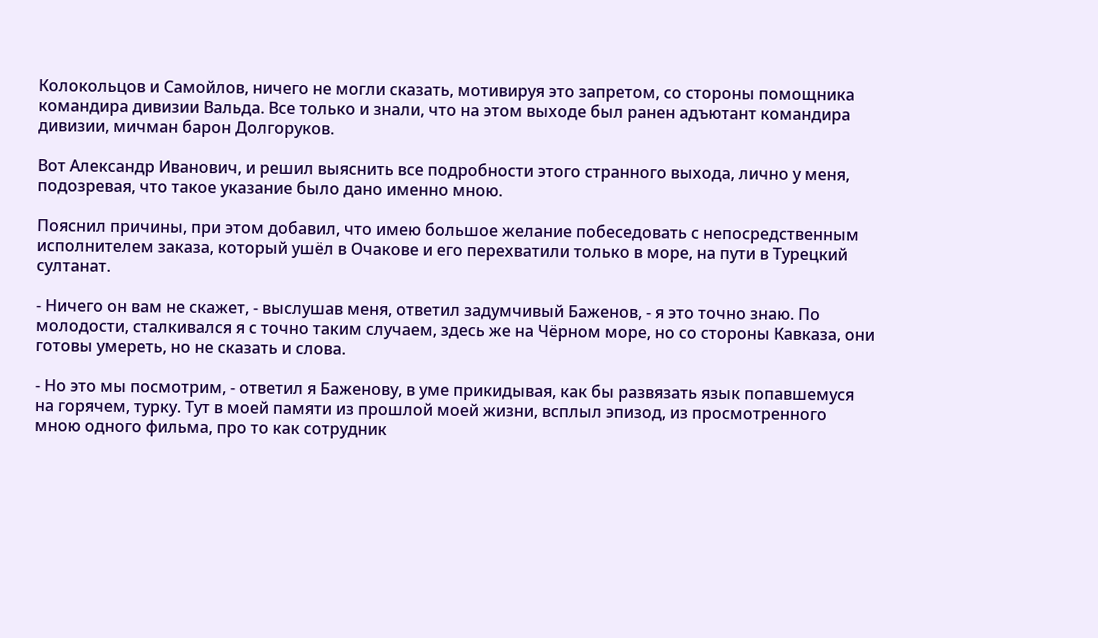Колокольцов и Самойлов, ничего не могли сказать, мотивируя это запретом, со стороны помощника командира дивизии Вальда. Все только и знали, что на этом выходе был ранен адъютант командира дивизии, мичман барон Долгоруков.

Вот Александр Иванович, и решил выяснить все подробности этого странного выхода, лично у меня, подозревая, что такое указание было дано именно мною.

Пояснил причины, при этом добавил, что имею большое желание побеседовать с непосредственным исполнителем заказа, который ушёл в Очакове и его перехватили только в море, на пути в Турецкий султанат.

- Ничего он вам не скажет, - выслушав меня, ответил задумчивый Баженов, - я это точно знаю. По молодости, сталкивался я с точно таким случаем, здесь же на Чёрном море, но со стороны Кавказа, они готовы умереть, но не сказать и слова.

- Но это мы посмотрим, - ответил я Баженову, в уме прикидывая, как бы развязать язык попавшемуся на горячем, турку. Тут в моей памяти из прошлой моей жизни, всплыл эпизод, из просмотренного мною одного фильма, про то как сотрудник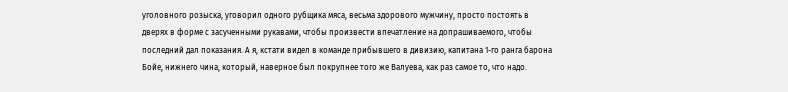уголовного розыска, уговорил одного рубщика мяса, весьма здорового мужчину, просто постоять в дверях в форме с засученными рукавами, чтобы произвести впечатление на допрашиваемого, чтобы последний дал показания. А я, кстати видел в команде прибывшего в дивизию, капитана 1-го ранга барона Бойе, нижнего чина, который, наверное был покрупнее того же Валуева, как раз самое то, что надо.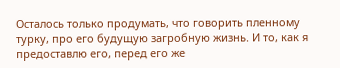Осталось только продумать, что говорить пленному турку, про его будущую загробную жизнь. И то, как я предоставлю его, перед его же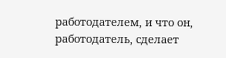работодателем, и что он, работодатель, сделает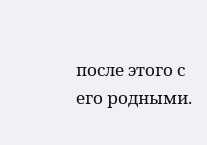после этого с его родными.